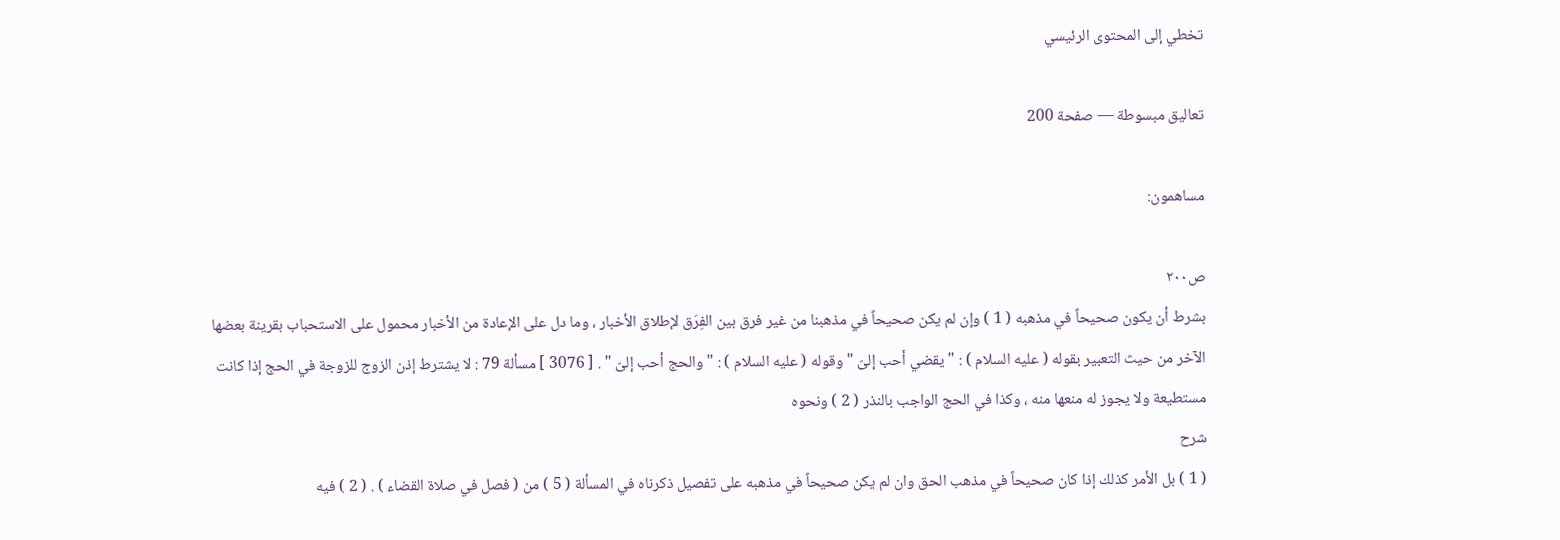تخطي إلى المحتوى الرئيسي

تعاليق مبسوطة — صفحة 200

مساهمون:

ص٢٠٠
بشرط أن يكون صحيحاً في مذهبه ( 1 ) وإن لم يكن صحيحاً في مذهبنا من غير فرق بين الفِرَق لإطلاق الأخبار ، وما دل على الإعادة من الأخبار محمول على الاستحباب بقرينة بعضها الآخر من حيث التعبير بقوله ( عليه السلام ) : " يقضي أحب إلىّ " وقوله ( عليه السلام ) : " والحج أحب إلىّ " . [ 3076 ] مسألة 79 : لا يشترط إذن الزوج للزوجة في الحج إذا كانت مستطيعة ولا يجوز له منعها منه ، وكذا في الحج الواجب بالنذر ( 2 ) ونحوه
شرح
( 1 ) بل الأمر كذلك إذا كان صحيحاً في مذهب الحق وان لم يكن صحيحاً في مذهبه على تفصيل ذكرناه في المسألة ( 5 ) من ( فصل في صلاة القضاء ) . ( 2 ) فيه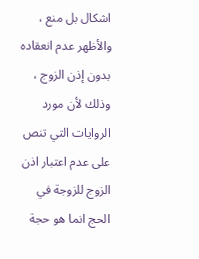اشكال بل منع ، والأظهر عدم انعقاده بدون إذن الزوج ، وذلك لأن مورد الروايات التي تنص على عدم اعتبار اذن الزوج للزوجة في الحج انما هو حجة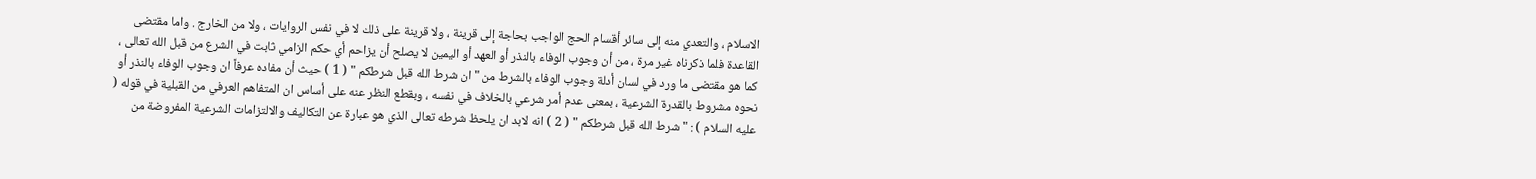الاسلام ، والتعدي منه إلى سائر أقسام الحج الواجب بحاجة إلى قرينة ، ولا قرينة على ذلك لا في نفس الروايات ، ولا من الخارج . واما مقتضى القاعدة فلما ذكرناه غير مرة ، من أن وجوب الوفاء بالنذر أو العهد أو اليمين لا يصلح أن يزاحم أي حكم الزامي ثابت في الشرع من قبل الله تعالى ، كما هو مقتضى ما ورد في لسان أدلة وجوب الوفاء بالشرط من " ان شرط الله قبل شرطكم " ( 1 ) حيث أن مفاده عرفاً ان وجوب الوفاء بالنذر أو نحوه مشروط بالقدرة الشرعية ، بمعنى عدم أمر شرعي بالخلاف في نفسه ، وبقطع النظر عنه على أساس ان المتفاهم العرفي من القبلية في قوله ( عليه السلام ) : " شرط الله قبل شرطكم " ( 2 ) انه لابد ان يلحظ شرطه تعالى الذي هو عبارة عن التكاليف والالتزامات الشرعية المفروضة من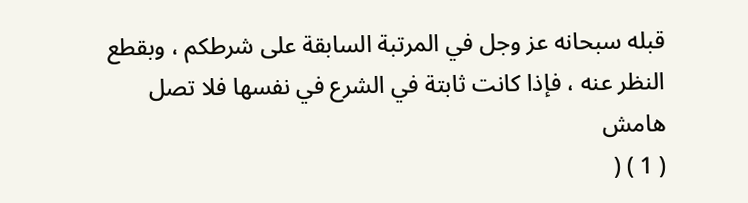قبله سبحانه عز وجل في المرتبة السابقة على شرطكم ، وبقطع النظر عنه ، فإذا كانت ثابتة في الشرع في نفسها فلا تصل
هامش
( 1 ) (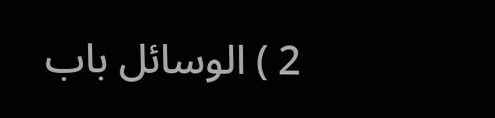2 ) الوسائل باب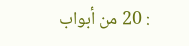: 20 من أبواب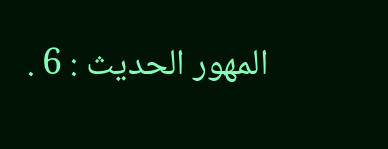المهور الحديث : 6 .